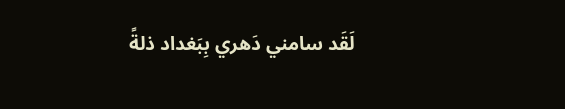لَقَد سامني دَهري بِبَغداد ذلةً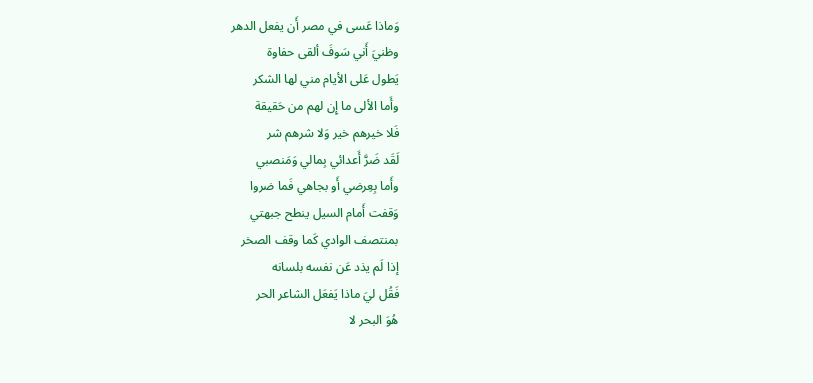وَماذا عَسى في مصر أَن يفعل الدهر
وظنيَ أَني سَوفَ ألقى حفاوة
يَطول عَلى الأيام مني لها الشكر
وأَما الألى ما إِن لهم من حَقيقة
فَلا خيرهم خير وَلا شرهم شر
لَقَد ضَرَّ أَعدائي بِمالي وَمَنصبي
وأَما بِعِرضي أَو بجاهي فَما ضروا
وَقفت أَمام السيل ينطح جبهتي
بمنتصف الوادي كَما وقف الصخر
إذا لَم يذد عَن نفسه بلسانه
فَقُل ليَ ماذا يَفعَل الشاعر الحر
هُوَ البحر لا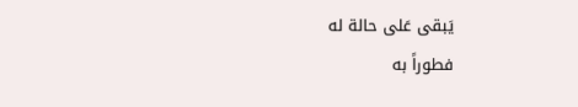يَبقى عَلى حالة له
فطوراً به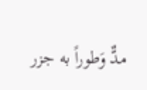مدٌّ وَطوراً به جزر